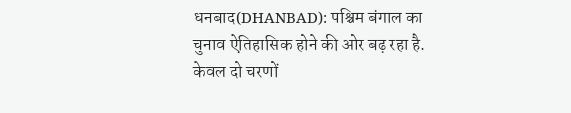धनबाद(DHANBAD): पश्चिम बंगाल का चुनाव ऐतिहासिक होने की ओर बढ़ रहा है. केवल दो चरणों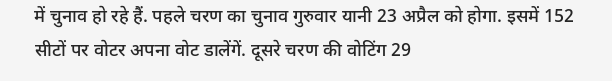में चुनाव हो रहे हैं. पहले चरण का चुनाव गुरुवार यानी 23 अप्रैल को होगा. इसमें 152 सीटों पर वोटर अपना वोट डालेंगें. दूसरे चरण की वोटिंग 29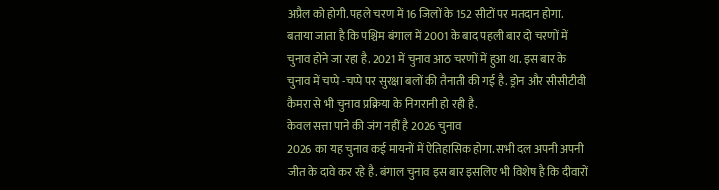अप्रैल को होगी. पहले चरण में 16 जिलों के 152 सीटों पर मतदान होगा. बताया जाता है कि पश्चिम बंगाल में 2001 के बाद पहली बार दो चरणों में चुनाव होने जा रहा है. 2021 में चुनाव आठ चरणों में हुआ था. इस बार के चुनाव में चप्पे -चप्पे पर सुरक्षा बलों की तैनाती की गई है. ड्रोन और सीसीटीवी कैमरा से भी चुनाव प्रक्रिया के निगरानी हो रही है.
केवल सत्ता पाने की जंग नहीं है 2026 चुनाव
2026 का यह चुनाव कई मायनों में ऐतिहासिक होगा. सभी दल अपनी अपनी जीत के दावे कर रहे है. बंगाल चुनाव इस बार इसलिए भी विशेष है कि दीवारों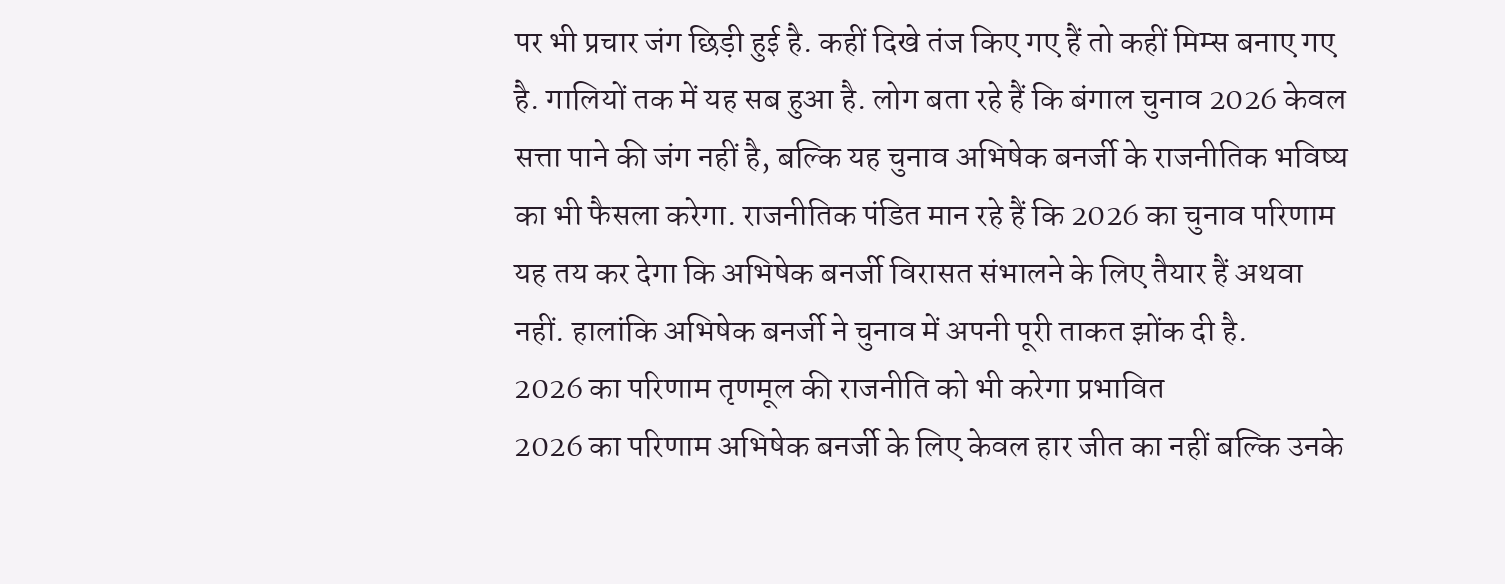पर भी प्रचार जंग छिड़ी हुई है. कहीं दिखे तंज किए गए हैं तो कहीं मिम्स बनाए गए है. गालियों तक में यह सब हुआ है. लोग बता रहे हैं कि बंगाल चुनाव 2026 केवल सत्ता पाने की जंग नहीं है, बल्कि यह चुनाव अभिषेक बनर्जी के राजनीतिक भविष्य का भी फैसला करेगा. राजनीतिक पंडित मान रहे हैं कि 2026 का चुनाव परिणाम यह तय कर देगा कि अभिषेक बनर्जी विरासत संभालने के लिए तैयार हैं अथवा नहीं. हालांकि अभिषेक बनर्जी ने चुनाव में अपनी पूरी ताकत झोंक दी है.
2026 का परिणाम तृणमूल की राजनीति को भी करेगा प्रभावित
2026 का परिणाम अभिषेक बनर्जी के लिए केवल हार जीत का नहीं बल्कि उनके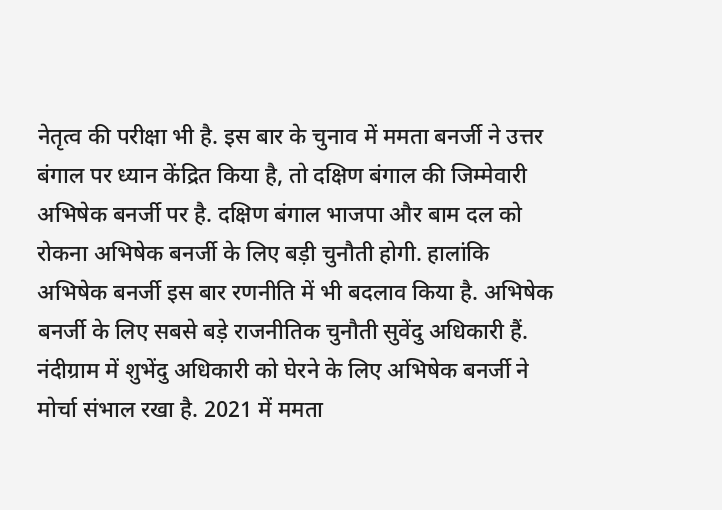नेतृत्व की परीक्षा भी है. इस बार के चुनाव में ममता बनर्जी ने उत्तर बंगाल पर ध्यान केंद्रित किया है, तो दक्षिण बंगाल की जिम्मेवारी अभिषेक बनर्जी पर है. दक्षिण बंगाल भाजपा और बाम दल को रोकना अभिषेक बनर्जी के लिए बड़ी चुनौती होगी. हालांकि अभिषेक बनर्जी इस बार रणनीति में भी बदलाव किया है. अभिषेक बनर्जी के लिए सबसे बड़े राजनीतिक चुनौती सुवेंदु अधिकारी हैं. नंदीग्राम में शुभेंदु अधिकारी को घेरने के लिए अभिषेक बनर्जी ने मोर्चा संभाल रखा है. 2021 में ममता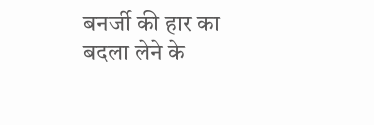बनर्जी की हार का बदला लेने के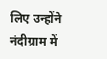लिए उन्होंने नंदीग्राम में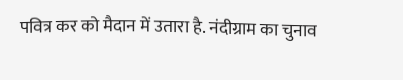पवित्र कर को मैदान में उतारा है. नंदीग्राम का चुनाव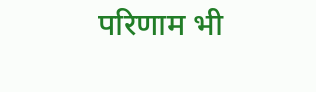परिणाम भी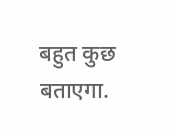बहुत कुछ बताएगा.